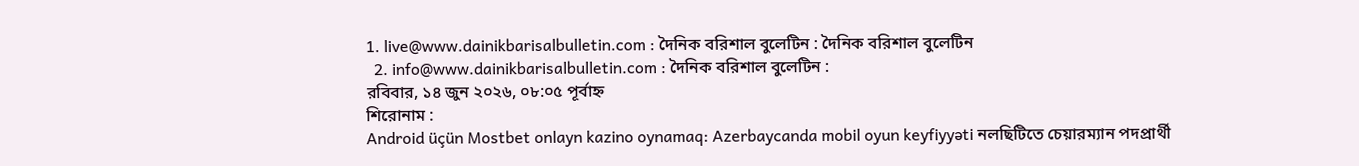1. live@www.dainikbarisalbulletin.com : দৈনিক বরিশাল বুলেটিন : দৈনিক বরিশাল বুলেটিন
  2. info@www.dainikbarisalbulletin.com : দৈনিক বরিশাল বুলেটিন :
রবিবার, ১৪ জুন ২০২৬, ০৮:০৫ পূর্বাহ্ন
শিরোনাম :
Android üçün Mostbet onlayn kazino oynamaq: Azerbaycanda mobil oyun keyfiyyəti নলছিটিতে চেয়ারম্যান পদপ্রার্থী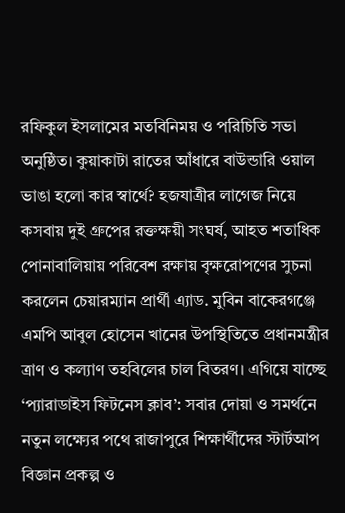রফিকুল ইসলামের মতবিনিময় ও পরিচিতি সভা অনুষ্ঠিত। কুয়াকাটা রাতের আঁধারে বাউন্ডারি ওয়াল ভাঙা হলো কার স্বার্থে? হজযাত্রীর লাগেজ নিয়ে কসবায় দুই গ্রুপের রক্তক্ষয়ী সংঘর্ষ, আহত শতাধিক পোনাবালিয়ায় পরিবেশ রক্ষায় বৃক্ষরোপণের সুচনা করলেন চেয়ারম্যান প্রার্থী এ্যাড. মুবিন বাকেরগঞ্জে এমপি আবুল হোসেন খানের উপস্থিতিতে প্রধানমন্ত্রীর ত্রাণ ও কল্যাণ তহবিলের চাল বিতরণ। এগিয়ে যাচ্ছে ‘প্যারাডাইস ফিটনেস ক্লাব’: সবার দোয়া ও সমর্থনে নতুন লক্ষ্যের পথে রাজাপুরে শিক্ষার্থীদের স্টার্টআপ বিজ্ঞান প্রকল্প ও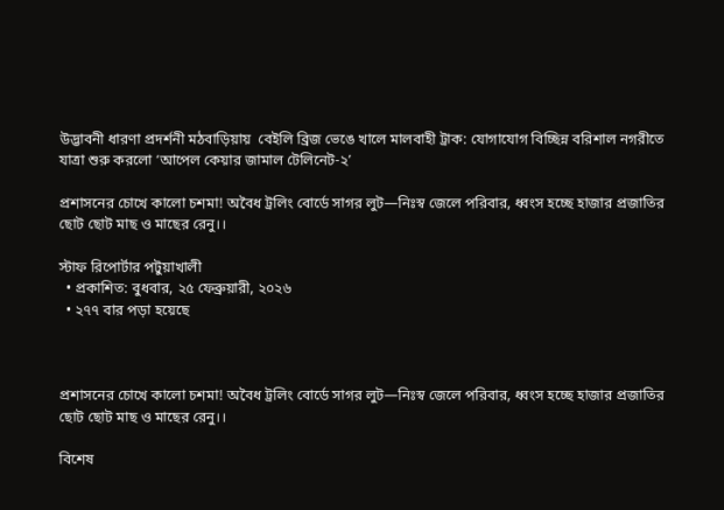উদ্ভাবনী ধারণা প্রদর্শনী মঠবাড়িয়ায়  বেইলি ব্রিজ ভেঙে খালে মালবাহী ট্রাক: যোগাযোগ বিচ্ছিন্ন বরিশাল নগরীতে যাত্রা শুরু করলো ‘আপেল কেয়ার জামাল টেলিনেট-২’

প্রশাসনের চোখে কালো চশমা! অবৈধ ট্রলিং বোর্ডে সাগর লুট—নিঃস্ব জেলে পরিবার, ধ্বংস হচ্ছে হাজার প্রজাতির ছোট ছোট মাছ ও মাছের রেনু।।

স্টাফ রিপোর্টার পটুয়াখালী
  • প্রকাশিত: বুধবার, ২৫ ফেব্রুয়ারী, ২০২৬
  • ২৭৭ বার পড়া হয়েছে



প্রশাসনের চোখে কালো চশমা! অবৈধ ট্রলিং বোর্ডে সাগর লুট—নিঃস্ব জেলে পরিবার, ধ্বংস হচ্ছে হাজার প্রজাতির ছোট ছোট মাছ ও মাছের রেনু।।

বিশেষ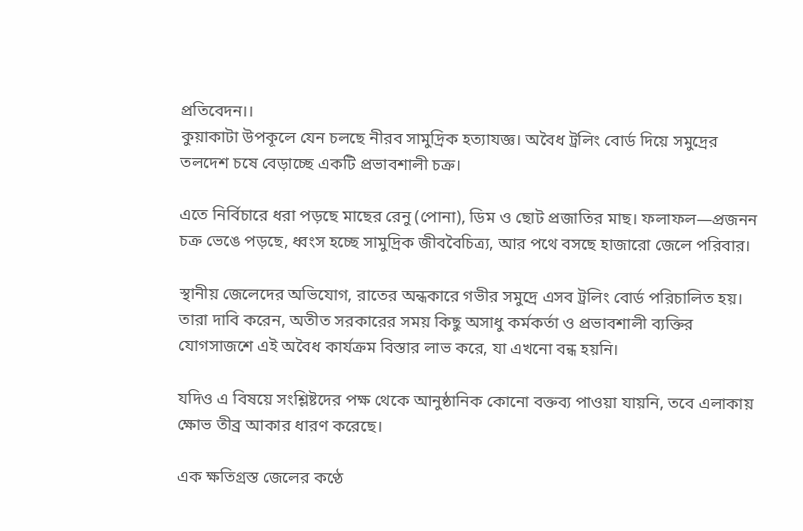প্রতিবেদন।।
কুয়াকাটা উপকূলে যেন চলছে নীরব সামুদ্রিক হত্যাযজ্ঞ। অবৈধ ট্রলিং বোর্ড দিয়ে সমুদ্রের তলদেশ চষে বেড়াচ্ছে একটি প্রভাবশালী চক্র।

এতে নির্বিচারে ধরা পড়ছে মাছের রেনু (পোনা), ডিম ও ছোট প্রজাতির মাছ। ফলাফল—প্রজনন চক্র ভেঙে পড়ছে, ধ্বংস হচ্ছে সামুদ্রিক জীববৈচিত্র্য, আর পথে বসছে হাজারো জেলে পরিবার।

স্থানীয় জেলেদের অভিযোগ, রাতের অন্ধকারে গভীর সমুদ্রে এসব ট্রলিং বোর্ড পরিচালিত হয়। তারা দাবি করেন, অতীত সরকারের সময় কিছু অসাধু কর্মকর্তা ও প্রভাবশালী ব্যক্তির যোগসাজশে এই অবৈধ কার্যক্রম বিস্তার লাভ করে, যা এখনো বন্ধ হয়নি।

যদিও এ বিষয়ে সংশ্লিষ্টদের পক্ষ থেকে আনুষ্ঠানিক কোনো বক্তব্য পাওয়া যায়নি, তবে এলাকায় ক্ষোভ তীব্র আকার ধারণ করেছে।

এক ক্ষতিগ্রস্ত জেলের কণ্ঠে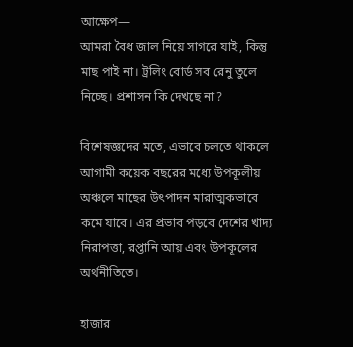আক্ষেপ—
আমরা বৈধ জাল নিয়ে সাগরে যাই, কিন্তু মাছ পাই না। ট্রলিং বোর্ড সব রেনু তুলে নিচ্ছে। প্রশাসন কি দেখছে না?

বিশেষজ্ঞদের মতে, এভাবে চলতে থাকলে আগামী কয়েক বছরের মধ্যে উপকূলীয় অঞ্চলে মাছের উৎপাদন মারাত্মকভাবে কমে যাবে। এর প্রভাব পড়বে দেশের খাদ্য নিরাপত্তা, রপ্তানি আয় এবং উপকূলের অর্থনীতিতে।

হাজার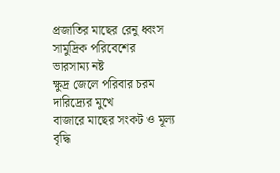প্রজাতির মাছের রেনু ধ্বংস
সামুদ্রিক পরিবেশের ভারসাম্য নষ্ট
ক্ষুদ্র জেলে পরিবার চরম দারিদ্র্যের মুখে
বাজারে মাছের সংকট ও মূল্য বৃদ্ধি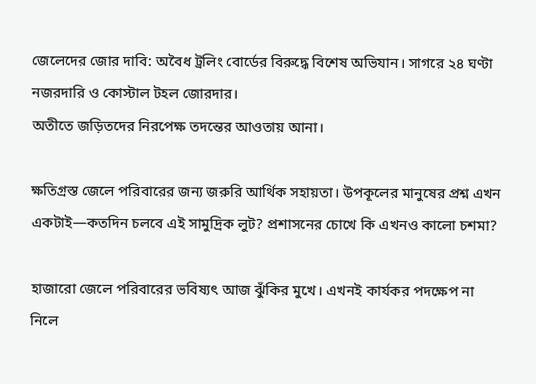জেলেদের জোর দাবি: অবৈধ ট্রলিং বোর্ডের বিরুদ্ধে বিশেষ অভিযান। সাগরে ২৪ ঘণ্টা নজরদারি ও কোস্টাল টহল জোরদার।
অতীতে জড়িতদের নিরপেক্ষ তদন্তের আওতায় আনা।

ক্ষতিগ্রস্ত জেলে পরিবারের জন্য জরুরি আর্থিক সহায়তা। উপকূলের মানুষের প্রশ্ন এখন একটাই—কতদিন চলবে এই সামুদ্রিক লুট? প্রশাসনের চোখে কি এখনও কালো চশমা?

হাজারো জেলে পরিবারের ভবিষ্যৎ আজ ঝুঁকির মুখে। এখনই কার্যকর পদক্ষেপ না নিলে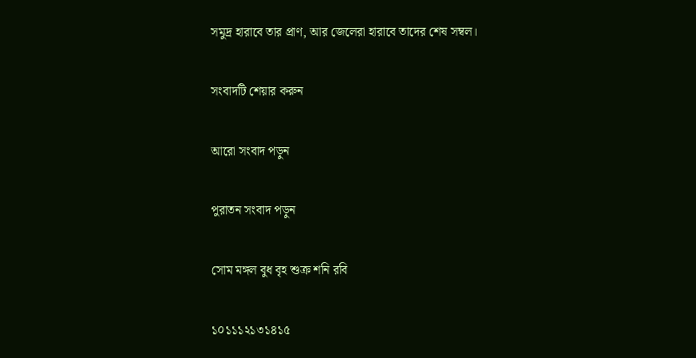সমুদ্র হারাবে তার প্রাণ, আর জেলেরা হারাবে তাদের শেষ সম্বল।

সংবাদটি শেয়ার করুন

আরো সংবাদ পড়ুন

পুরাতন সংবাদ পড়ুন

সোম মঙ্গল বুধ বৃহ শুক্র শনি রবি

১০১১১২১৩১৪১৫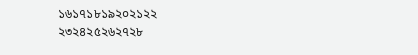১৬১৭১৮১৯২০২১২২
২৩২৪২৫২৬২৭২৮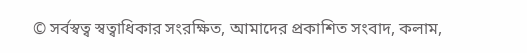© সর্বস্বত্ব স্বত্বাধিকার সংরক্ষিত, আমাদের প্রকাশিত সংবাদ, কলাম,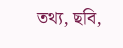তথ্য, ছবি,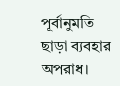পূর্বানুমতি ছাড়া ব্যবহার অপরাধ।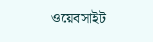ওয়েবসাইট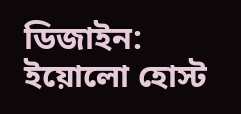ডিজাইন: ইয়োলো হোস্ট